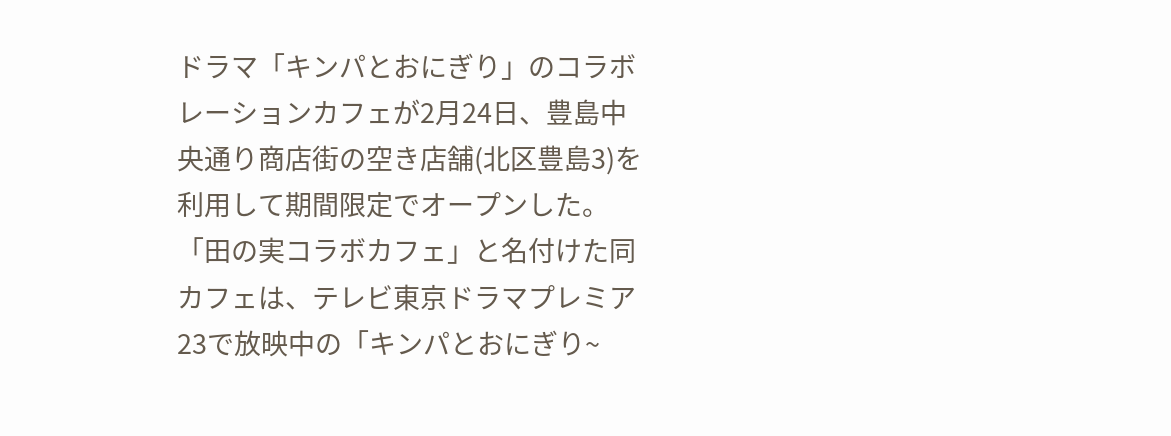ドラマ「キンパとおにぎり」のコラボレーションカフェが2月24日、豊島中央通り商店街の空き店舗(北区豊島3)を利用して期間限定でオープンした。
「田の実コラボカフェ」と名付けた同カフェは、テレビ東京ドラマプレミア23で放映中の「キンパとおにぎり~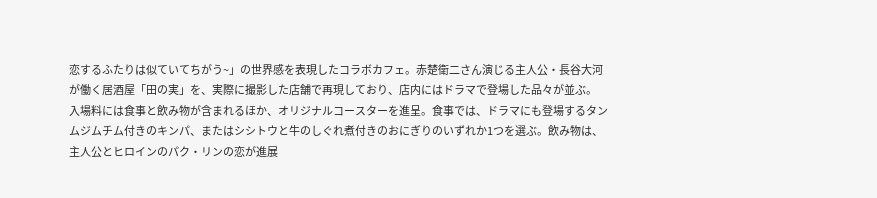恋するふたりは似ていてちがう~」の世界感を表現したコラボカフェ。赤楚衛二さん演じる主人公・長谷大河が働く居酒屋「田の実」を、実際に撮影した店舗で再現しており、店内にはドラマで登場した品々が並ぶ。
入場料には食事と飲み物が含まれるほか、オリジナルコースターを進呈。食事では、ドラマにも登場するタンムジムチム付きのキンパ、またはシシトウと牛のしぐれ煮付きのおにぎりのいずれか1つを選ぶ。飲み物は、主人公とヒロインのパク・リンの恋が進展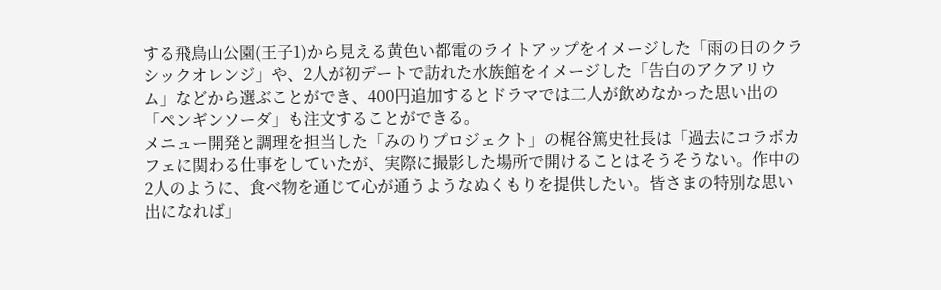する飛鳥山公園(王子1)から見える黄色い都電のライトアップをイメージした「雨の日のクラシックオレンジ」や、2人が初デートで訪れた水族館をイメージした「告白のアクアリウム」などから選ぶことができ、400円追加するとドラマでは二人が飲めなかった思い出の「ペンギンソーダ」も注文することができる。
メニュー開発と調理を担当した「みのりプロジェクト」の梶谷篤史社長は「過去にコラボカフェに関わる仕事をしていたが、実際に撮影した場所で開けることはそうそうない。作中の2人のように、食べ物を通じて心が通うようなぬくもりを提供したい。皆さまの特別な思い出になれば」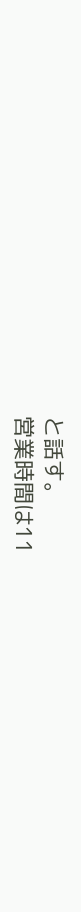と話す。
営業時間は11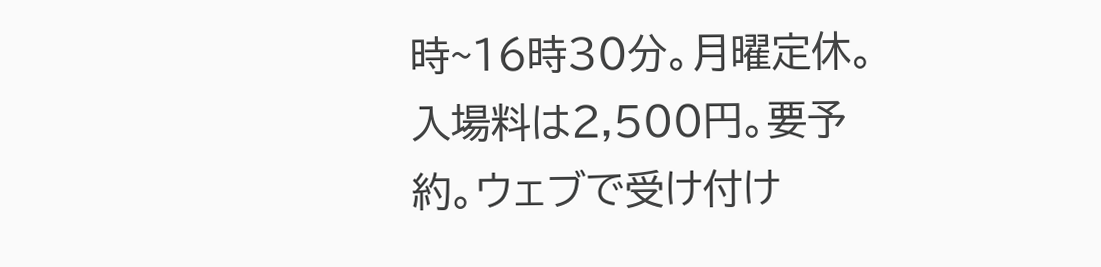時~16時30分。月曜定休。入場料は2,500円。要予約。ウェブで受け付け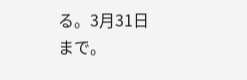る。3月31日まで。